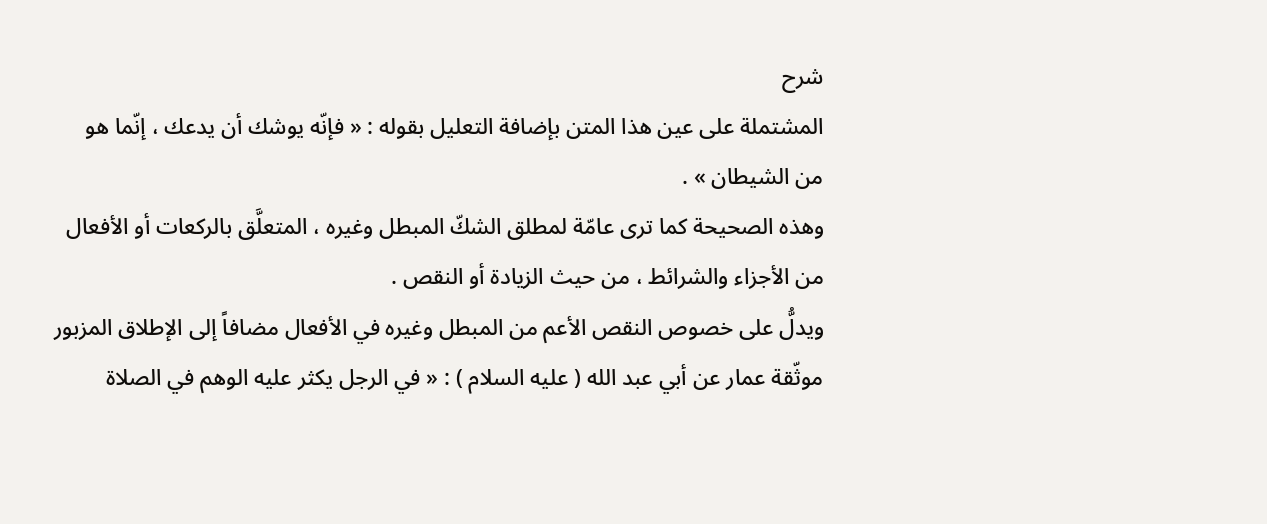شرح
المشتملة على عين هذا المتن بإضافة التعليل بقوله : « فإنّه يوشك أن يدعك ، إنّما هو من الشيطان » .
وهذه الصحيحة كما ترى عامّة لمطلق الشكّ المبطل وغيره ، المتعلَّق بالركعات أو الأفعال من الأجزاء والشرائط ، من حيث الزيادة أو النقص .
ويدلُّ على خصوص النقص الأعم من المبطل وغيره في الأفعال مضافاً إلى الإطلاق المزبور موثّقة عمار عن أبي عبد الله ( عليه السلام ) : « في الرجل يكثر عليه الوهم في الصلاة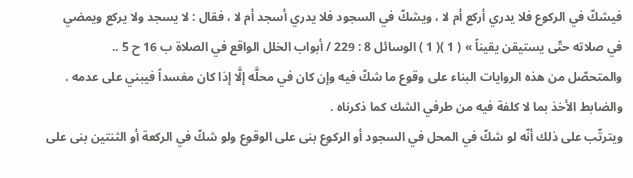فيشكّ في الركوع فلا يدري أركع أم لا ، ويشكّ في السجود فلا يدري أسجد أم لا ، فقال : لا يسجد ولا يركع ويمضي في صلاته حتّى يستيقن يقيناً » ( 1 )( 1 ) الوسائل 8 : 229 / أبواب الخلل الواقع في الصلاة ب 16 ح 5 ..
والمتحصّل من هذه الروايات البناء على وقوع ما شكّ فيه وإن كان في محلَّه إلَّا إذا كان مفسداً فيبني على عدمه . والضابط الأخذ بما لا كلفة فيه من طرفي الشك كما ذكرناه .
ويترتّب على ذلك أنّه لو شكّ في المحل في السجود أو الركوع بنى على الوقوع ولو شكّ في الركعة أو الثنتين بنى على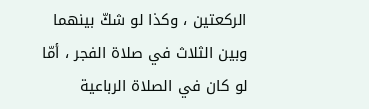الركعتين ، وكذا لو شكّ بينهما وبين الثلاث في صلاة الفجر ، أمّا لو كان في الصلاة الرباعية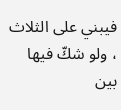فيبني على الثلاث ، ولو شكّ فيها بين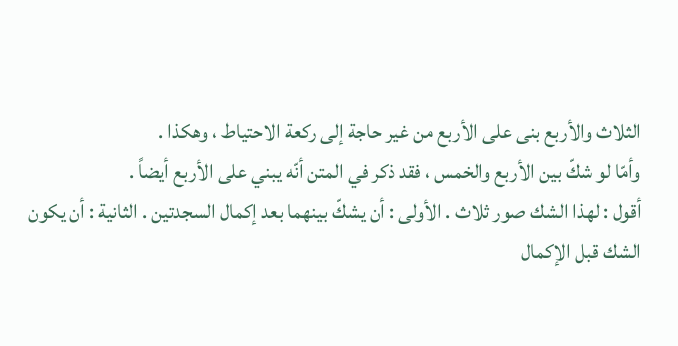الثلاث والأربع بنى على الأربع من غير حاجة إلى ركعة الاحتياط ، وهكذا .
وأمّا لو شكّ بين الأربع والخمس ، فقد ذكر في المتن أنّه يبني على الأربع أيضاً .
أقول : لهذا الشك صور ثلاث . الأولى : أن يشكّ بينهما بعد إكمال السجدتين . الثانية : أن يكون الشك قبل الإكمال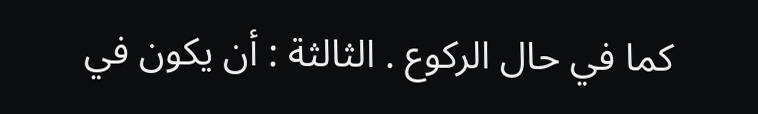كما في حال الركوع . الثالثة : أن يكون في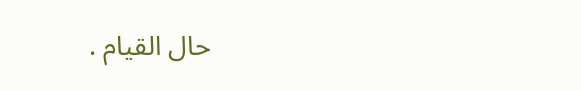حال القيام .